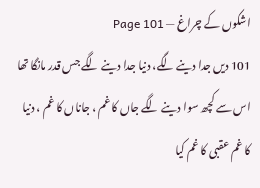اشکوں کے چراغ — Page 101
101 دیں جدا دینے لگے، دنیا جدا دینے لگے جس قدر مانگا تھا اس سے کچھ سوا دینے لگے جاں کا غم ، جاناں کا غم ، دنیا کا غم عقبی کا غم کیا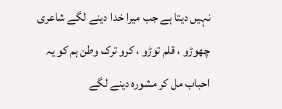نہیں دیتا ہے جب میرا خدا دینے لگے شاعری چھوڑو ، قلم توڑو ، کرو ترک وطن ہم کو یہ احباب مل کر مشورہ دینے لگے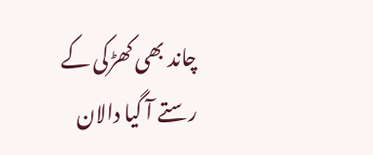چاند بھی کھڑکی کے رستے آ گیا دالان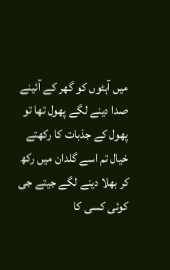میں آہٹوں کو گھر کے آئینے صدا دینے لگے پھول تھا تو پھول کے جذبات کا رکھتے خیال تم اسے گلدان میں رکھ کر بھلا دینے لگے جیتے جی کوئی کسی کا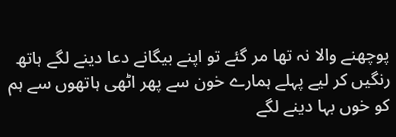پوچھنے والا نہ تھا مر گئے تو اپنے بیگانے دعا دینے لگے ہاتھ رنگیں کر لیے پہلے ہمارے خون سے پھر اٹھی ہاتھوں سے ہم کو خوں بہا دینے لگے